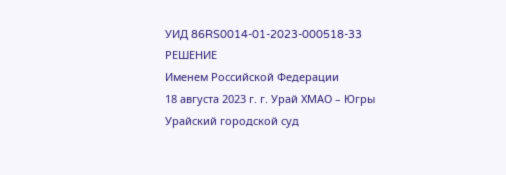УИД 86RS0014-01-2023-000518-33
РЕШЕНИЕ
Именем Российской Федерации
18 августа 2023 г. г. Урай ХМАО – Югры
Урайский городской суд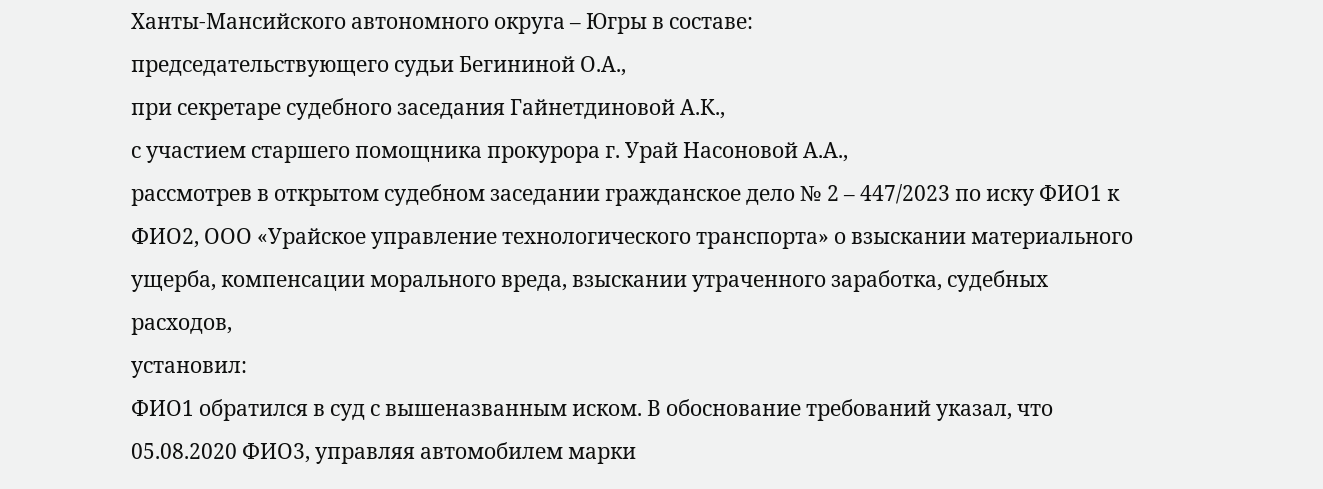Ханты-Мансийского автономного округа – Югры в составе:
председательствующего судьи Бегининой О.А.,
при секретаре судебного заседания Гайнетдиновой А.К.,
с участием старшего помощника прокурора г. Урай Насоновой А.А.,
рассмотрев в открытом судебном заседании гражданское дело № 2 – 447/2023 по иску ФИО1 к ФИО2, ООО «Урайское управление технологического транспорта» о взыскании материального ущерба, компенсации морального вреда, взыскании утраченного заработка, судебных расходов,
установил:
ФИО1 обратился в суд с вышеназванным иском. В обоснование требований указал, что 05.08.2020 ФИО3, управляя автомобилем марки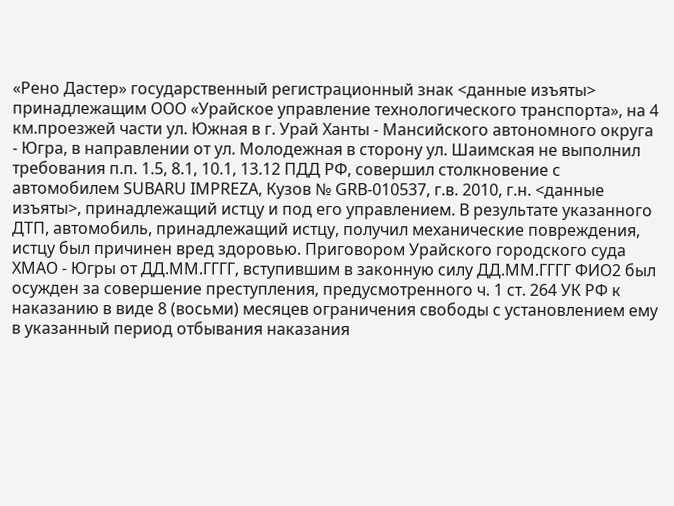«Рено Дастер» государственный регистрационный знак <данные изъяты> принадлежащим ООО «Урайское управление технологического транспорта», на 4 км.проезжей части ул. Южная в г. Урай Ханты - Мансийского автономного округа - Югра, в направлении от ул. Молодежная в сторону ул. Шаимская не выполнил требования п.п. 1.5, 8.1, 10.1, 13.12 ПДД РФ, совершил столкновение с автомобилем SUBARU IMPREZA, Кузов № GRB-010537, г.в. 2010, г.н. <данные изъяты>, принадлежащий истцу и под его управлением. В результате указанного ДТП, автомобиль, принадлежащий истцу, получил механические повреждения, истцу был причинен вред здоровью. Приговором Урайского городского суда ХМАО - Югры от ДД.ММ.ГГГГ, вступившим в законную силу ДД.ММ.ГГГГ ФИО2 был осужден за совершение преступления, предусмотренного ч. 1 ст. 264 УК РФ к наказанию в виде 8 (восьми) месяцев ограничения свободы с установлением ему в указанный период отбывания наказания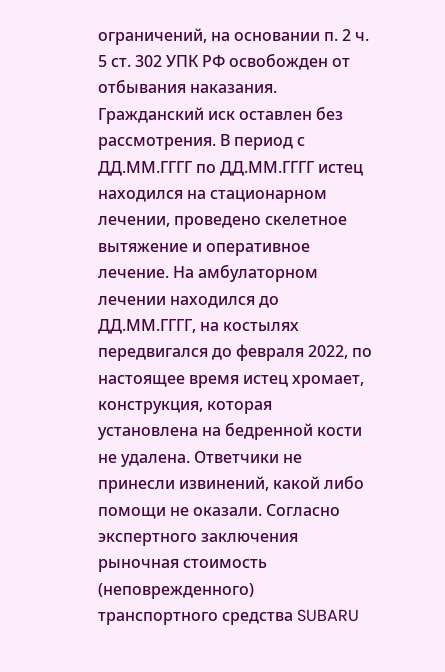ограничений, на основании п. 2 ч. 5 ст. 302 УПК РФ освобожден от отбывания наказания. Гражданский иск оставлен без рассмотрения. В период с ДД.ММ.ГГГГ по ДД.ММ.ГГГГ истец находился на стационарном лечении, проведено скелетное вытяжение и оперативное лечение. На амбулаторном лечении находился до ДД.ММ.ГГГГ, на костылях передвигался до февраля 2022, по настоящее время истец хромает, конструкция, которая установлена на бедренной кости не удалена. Ответчики не принесли извинений, какой либо помощи не оказали. Согласно экспертного заключения рыночная стоимость (неповрежденного) транспортного средства SUBARU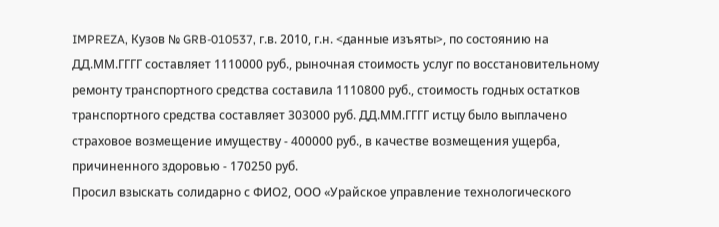IMPREZA, Кузов № GRB-010537, г.в. 2010, г.н. <данные изъяты>, по состоянию на ДД.ММ.ГГГГ составляет 1110000 руб., рыночная стоимость услуг по восстановительному ремонту транспортного средства составила 1110800 руб., стоимость годных остатков транспортного средства составляет 303000 руб. ДД.ММ.ГГГГ истцу было выплачено страховое возмещение имуществу - 400000 руб., в качестве возмещения ущерба, причиненного здоровью - 170250 руб.
Просил взыскать солидарно с ФИО2, ООО «Урайское управление технологического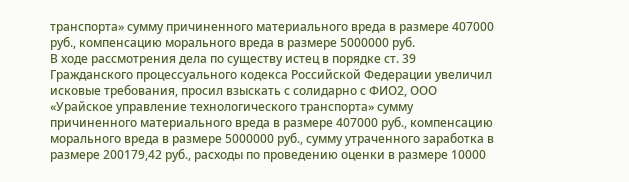транспорта» сумму причиненного материального вреда в размере 407000 руб., компенсацию морального вреда в размере 5000000 руб.
В ходе рассмотрения дела по существу истец в порядке ст. 39 Гражданского процессуального кодекса Российской Федерации увеличил исковые требования, просил взыскать с солидарно с ФИО2, ООО «Урайское управление технологического транспорта» сумму причиненного материального вреда в размере 407000 руб., компенсацию морального вреда в размере 5000000 руб., сумму утраченного заработка в размере 200179,42 руб., расходы по проведению оценки в размере 10000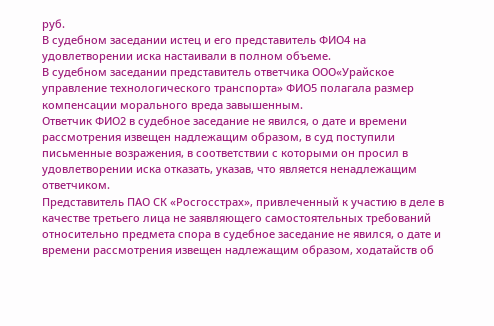руб.
В судебном заседании истец и его представитель ФИО4 на удовлетворении иска настаивали в полном объеме.
В судебном заседании представитель ответчика ООО«Урайское управление технологического транспорта» ФИО5 полагала размер компенсации морального вреда завышенным.
Ответчик ФИО2 в судебное заседание не явился, о дате и времени рассмотрения извещен надлежащим образом, в суд поступили письменные возражения, в соответствии с которыми он просил в удовлетворении иска отказать, указав, что является ненадлежащим ответчиком.
Представитель ПАО СК «Росгосстрах», привлеченный к участию в деле в качестве третьего лица не заявляющего самостоятельных требований относительно предмета спора в судебное заседание не явился, о дате и времени рассмотрения извещен надлежащим образом, ходатайств об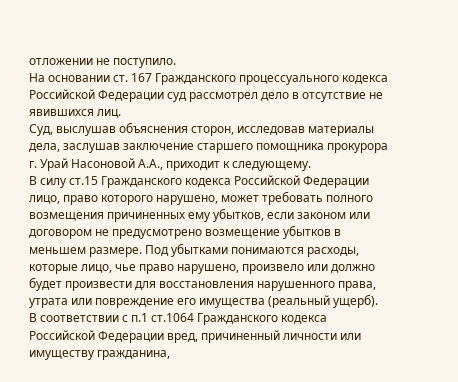отложении не поступило.
На основании ст. 167 Гражданского процессуального кодекса Российской Федерации суд рассмотрел дело в отсутствие не явившихся лиц.
Суд, выслушав объяснения сторон, исследовав материалы дела, заслушав заключение старшего помощника прокурора г. Урай Насоновой А.А., приходит к следующему.
В силу ст.15 Гражданского кодекса Российской Федерации лицо, право которого нарушено, может требовать полного возмещения причиненных ему убытков, если законом или договором не предусмотрено возмещение убытков в меньшем размере. Под убытками понимаются расходы, которые лицо, чье право нарушено, произвело или должно будет произвести для восстановления нарушенного права, утрата или повреждение его имущества (реальный ущерб).
В соответствии с п.1 ст.1064 Гражданского кодекса Российской Федерации вред, причиненный личности или имуществу гражданина,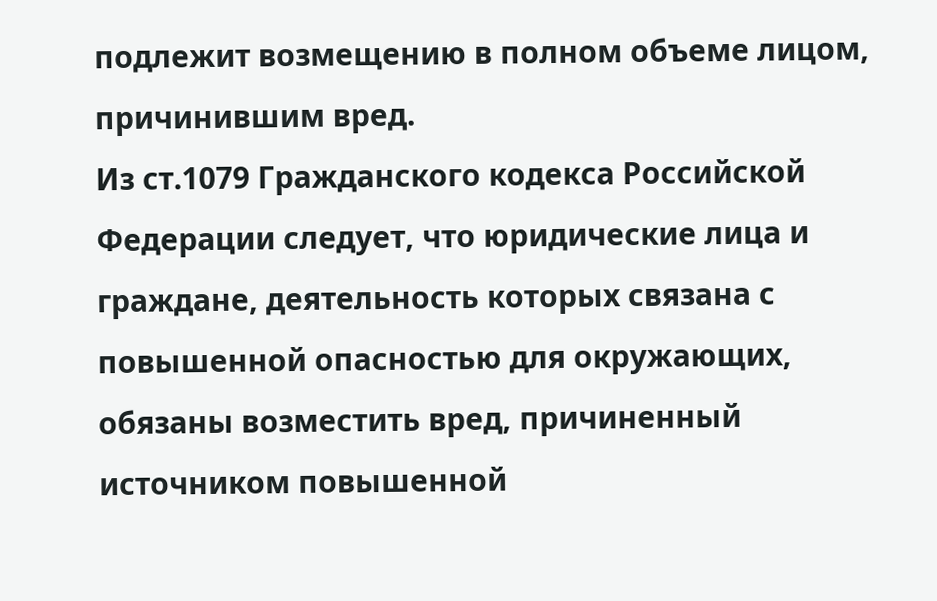подлежит возмещению в полном объеме лицом, причинившим вред.
Из ст.1079 Гражданского кодекса Российской Федерации следует, что юридические лица и граждане, деятельность которых связана с повышенной опасностью для окружающих, обязаны возместить вред, причиненный источником повышенной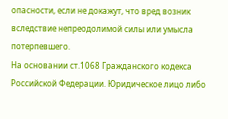опасности, если не докажут, что вред возник вследствие непреодолимой силы или умысла потерпевшего.
На основании ст.1068 Гражданского кодекса Российской Федерации. Юридическое лицо либо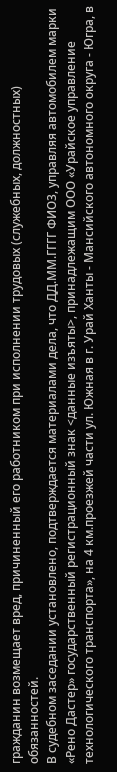гражданин возмещает вред, причиненный его работником при исполнении трудовых (служебных, должностных) обязанностей.
В судебном заседании установлено, подтверждается материалами дела, что ДД.ММ.ГГГГ ФИО3, управляя автомобилем марки «Рено Дастер» государственный регистрационный знак <данные изъяты>, принадлежащим ООО «Урайское управление технологического транспорта», на 4 км.проезжей части ул. Южная в г. Урай Ханты - Мансийского автономного округа - Югра, в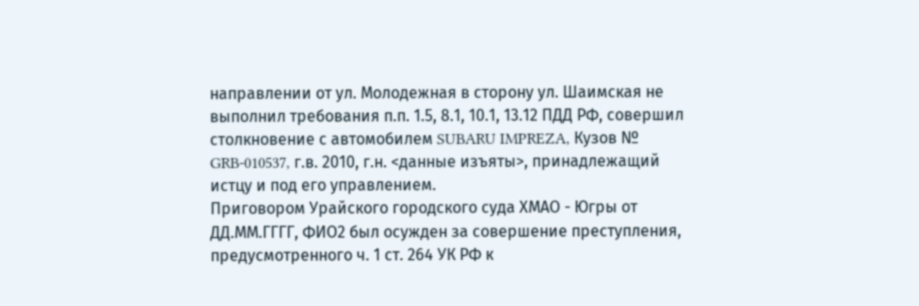направлении от ул. Молодежная в сторону ул. Шаимская не выполнил требования п.п. 1.5, 8.1, 10.1, 13.12 ПДД РФ, совершил столкновение с автомобилем SUBARU IMPREZA, Кузов № GRB-010537, г.в. 2010, г.н. <данные изъяты>, принадлежащий истцу и под его управлением.
Приговором Урайского городского суда ХМАО - Югры от ДД.ММ.ГГГГ, ФИО2 был осужден за совершение преступления, предусмотренного ч. 1 ст. 264 УК РФ к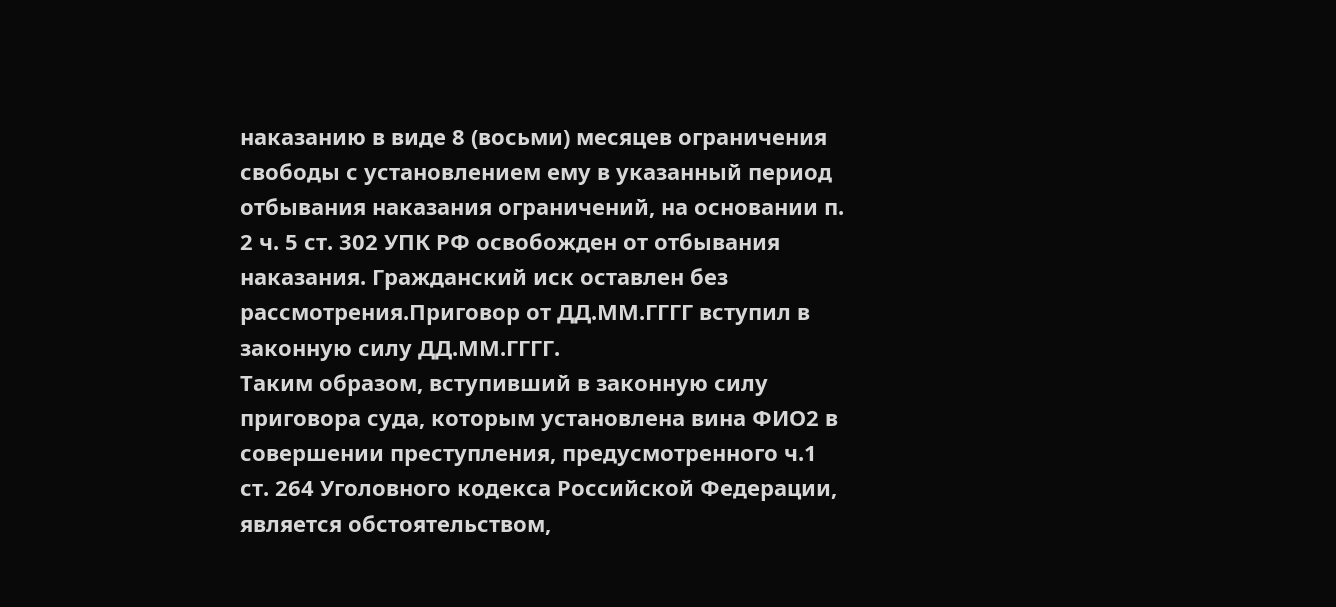наказанию в виде 8 (восьми) месяцев ограничения свободы с установлением ему в указанный период отбывания наказания ограничений, на основании п. 2 ч. 5 ст. 302 УПК РФ освобожден от отбывания наказания. Гражданский иск оставлен без рассмотрения.Приговор от ДД.ММ.ГГГГ вступил в законную силу ДД.ММ.ГГГГ.
Таким образом, вступивший в законную силу приговора суда, которым установлена вина ФИО2 в совершении преступления, предусмотренного ч.1 ст. 264 Уголовного кодекса Российской Федерации, является обстоятельством,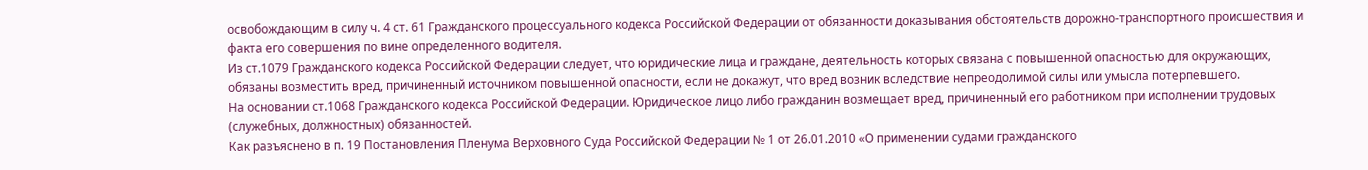освобождающим в силу ч. 4 ст. 61 Гражданского процессуального кодекса Российской Федерации от обязанности доказывания обстоятельств дорожно-транспортного происшествия и факта его совершения по вине определенного водителя.
Из ст.1079 Гражданского кодекса Российской Федерации следует, что юридические лица и граждане, деятельность которых связана с повышенной опасностью для окружающих, обязаны возместить вред, причиненный источником повышенной опасности, если не докажут, что вред возник вследствие непреодолимой силы или умысла потерпевшего.
На основании ст.1068 Гражданского кодекса Российской Федерации. Юридическое лицо либо гражданин возмещает вред, причиненный его работником при исполнении трудовых (служебных, должностных) обязанностей.
Как разъяснено в п. 19 Постановления Пленума Верховного Суда Российской Федерации № 1 от 26.01.2010 «О применении судами гражданского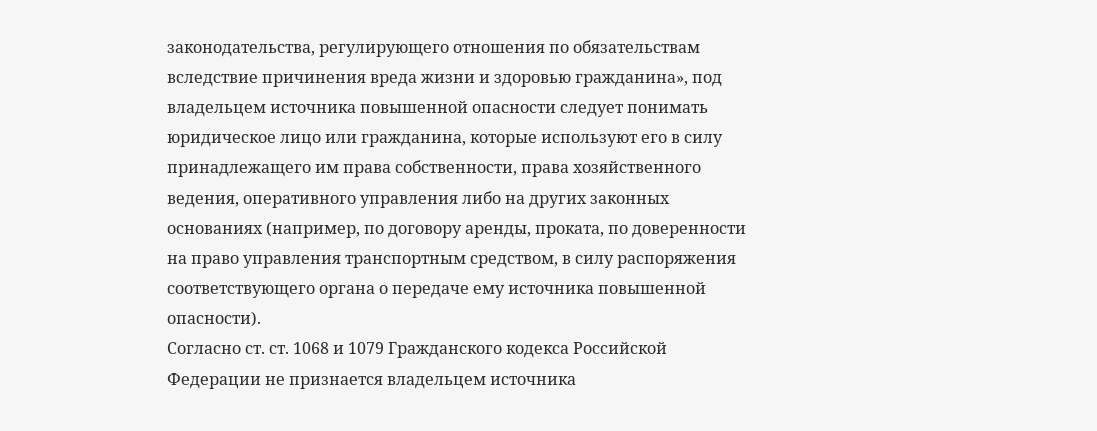законодательства, регулирующего отношения по обязательствам вследствие причинения вреда жизни и здоровью гражданина», под владельцем источника повышенной опасности следует понимать юридическое лицо или гражданина, которые используют его в силу принадлежащего им права собственности, права хозяйственного ведения, оперативного управления либо на других законных основаниях (например, по договору аренды, проката, по доверенности на право управления транспортным средством, в силу распоряжения соответствующего органа о передаче ему источника повышенной опасности).
Согласно ст. ст. 1068 и 1079 Гражданского кодекса Российской Федерации не признается владельцем источника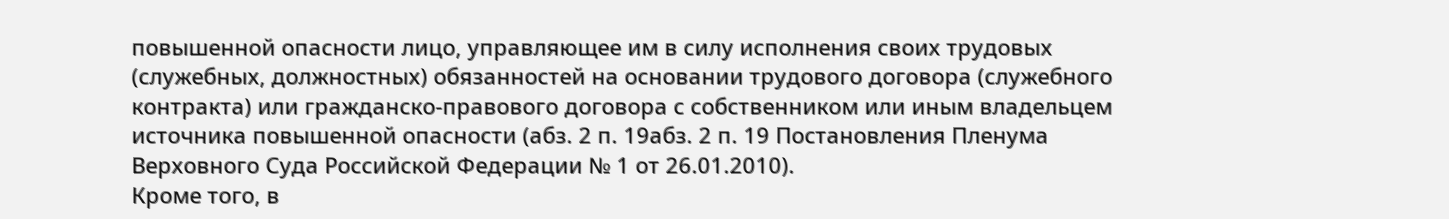повышенной опасности лицо, управляющее им в силу исполнения своих трудовых (служебных, должностных) обязанностей на основании трудового договора (служебного контракта) или гражданско-правового договора с собственником или иным владельцем источника повышенной опасности (абз. 2 п. 19абз. 2 п. 19 Постановления Пленума Верховного Суда Российской Федерации № 1 от 26.01.2010).
Кроме того, в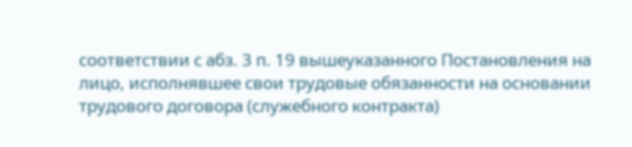соответствии с абз. 3 п. 19 вышеуказанного Постановления на лицо, исполнявшее свои трудовые обязанности на основании трудового договора (служебного контракта)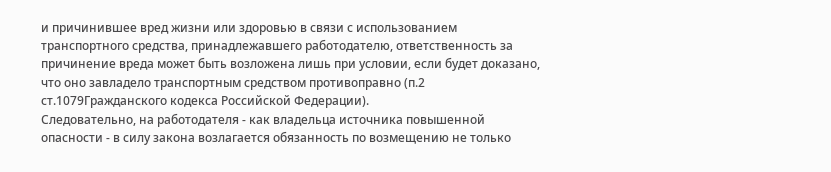и причинившее вред жизни или здоровью в связи с использованием транспортного средства, принадлежавшего работодателю, ответственность за причинение вреда может быть возложена лишь при условии, если будет доказано, что оно завладело транспортным средством противоправно (п.2 ст.1079Гражданского кодекса Российской Федерации).
Следовательно, на работодателя - как владельца источника повышенной опасности - в силу закона возлагается обязанность по возмещению не только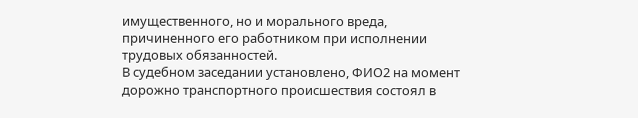имущественного, но и морального вреда, причиненного его работником при исполнении трудовых обязанностей.
В судебном заседании установлено, ФИО2 на момент дорожно транспортного происшествия состоял в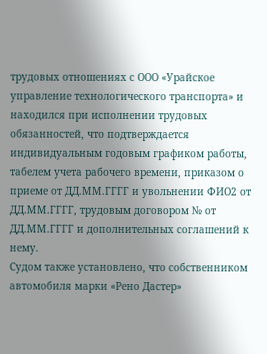трудовых отношениях с ООО «Урайское управление технологического транспорта» и находился при исполнении трудовых обязанностей, что подтверждается индивидуальным годовым графиком работы, табелем учета рабочего времени, приказом о приеме от ДД.ММ.ГГГГ и увольнении ФИО2 от ДД.ММ.ГГГГ, трудовым договором № от ДД.ММ.ГГГГ и дополнительных соглашений к нему.
Судом также установлено, что собственником автомобиля марки «Рено Дастер»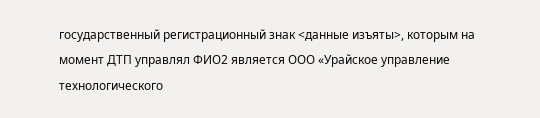государственный регистрационный знак <данные изъяты>, которым на момент ДТП управлял ФИО2 является ООО «Урайское управление технологического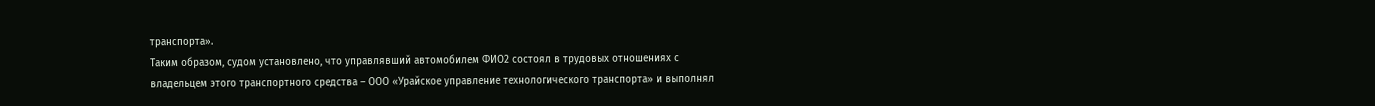транспорта».
Таким образом, судом установлено, что управлявший автомобилем ФИО2 состоял в трудовых отношениях с владельцем этого транспортного средства – ООО «Урайское управление технологического транспорта» и выполнял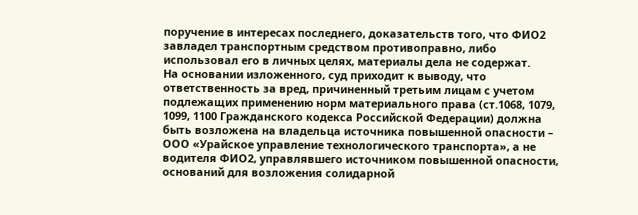поручение в интересах последнего, доказательств того, что ФИО2 завладел транспортным средством противоправно, либо использовал его в личных целях, материалы дела не содержат.
На основании изложенного, суд приходит к выводу, что ответственность за вред, причиненный третьим лицам с учетом подлежащих применению норм материального права (ст.1068, 1079, 1099, 1100 Гражданского кодекса Российской Федерации) должна быть возложена на владельца источника повышенной опасности – ООО «Урайское управление технологического транспорта», а не водителя ФИО2, управлявшего источником повышенной опасности, оснований для возложения солидарной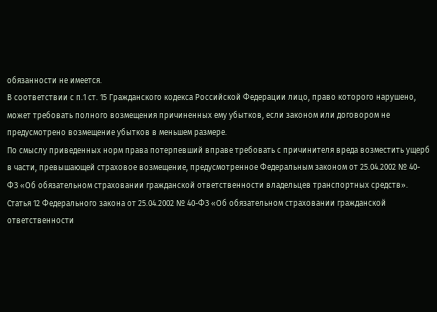обязанности не имеется.
В соответствии с п.1 ст. 15 Гражданского кодекса Российской Федерации лицо, право которого нарушено, может требовать полного возмещения причиненных ему убытков, если законом или договором не предусмотрено возмещение убытков в меньшем размере.
По смыслу приведенных норм права потерпевший вправе требовать с причинителя вреда возместить ущерб в части, превышающей страховое возмещение, предусмотренное Федеральным законом от 25.04.2002 № 40-ФЗ «Об обязательном страховании гражданской ответственности владельцев транспортных средств».
Статья 12 Федерального закона от 25.04.2002 № 40-ФЗ «Об обязательном страховании гражданской ответственности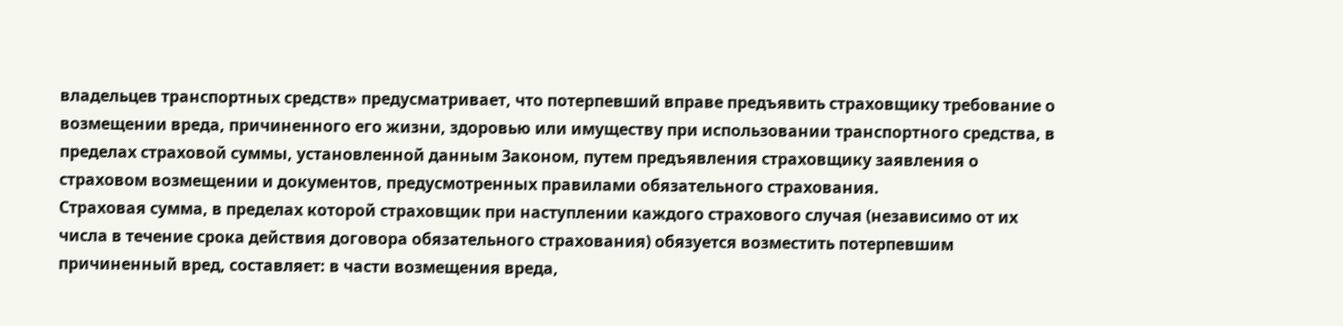владельцев транспортных средств» предусматривает, что потерпевший вправе предъявить страховщику требование о возмещении вреда, причиненного его жизни, здоровью или имуществу при использовании транспортного средства, в пределах страховой суммы, установленной данным Законом, путем предъявления страховщику заявления о страховом возмещении и документов, предусмотренных правилами обязательного страхования.
Страховая сумма, в пределах которой страховщик при наступлении каждого страхового случая (независимо от их числа в течение срока действия договора обязательного страхования) обязуется возместить потерпевшим причиненный вред, составляет: в части возмещения вреда,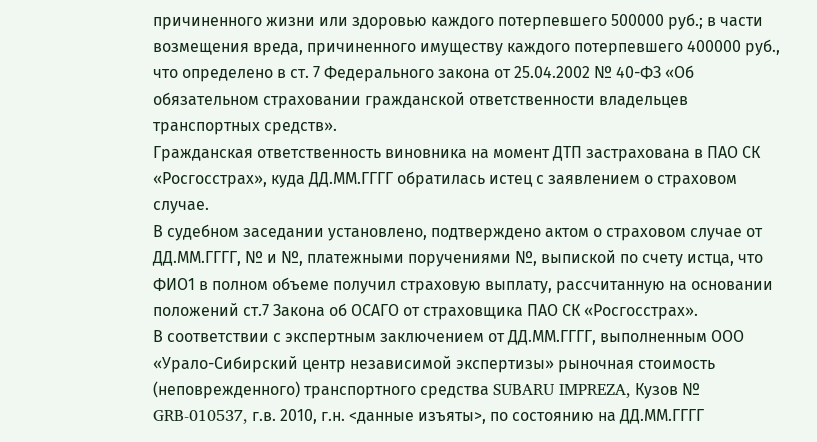причиненного жизни или здоровью каждого потерпевшего 500000 руб.; в части возмещения вреда, причиненного имуществу каждого потерпевшего 400000 руб., что определено в ст. 7 Федерального закона от 25.04.2002 № 40-ФЗ «Об обязательном страховании гражданской ответственности владельцев транспортных средств».
Гражданская ответственность виновника на момент ДТП застрахована в ПАО СК «Росгосстрах», куда ДД.ММ.ГГГГ обратилась истец с заявлением о страховом случае.
В судебном заседании установлено, подтверждено актом о страховом случае от ДД.ММ.ГГГГ, № и №, платежными поручениями №, выпиской по счету истца, что ФИО1 в полном объеме получил страховую выплату, рассчитанную на основании положений ст.7 Закона об ОСАГО от страховщика ПАО СК «Росгосстрах».
В соответствии с экспертным заключением от ДД.ММ.ГГГГ, выполненным ООО «Урало-Сибирский центр независимой экспертизы» рыночная стоимость (неповрежденного) транспортного средства SUBARU IMPREZA, Кузов № GRB-010537, г.в. 2010, г.н. <данные изъяты>, по состоянию на ДД.ММ.ГГГГ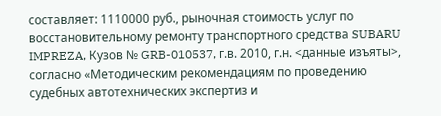составляет: 1110000 руб., рыночная стоимость услуг по восстановительному ремонту транспортного средства SUBARU IMPREZA, Кузов № GRB-010537, г.в. 2010, г.н. <данные изъяты>, согласно «Методическим рекомендациям по проведению судебных автотехнических экспертиз и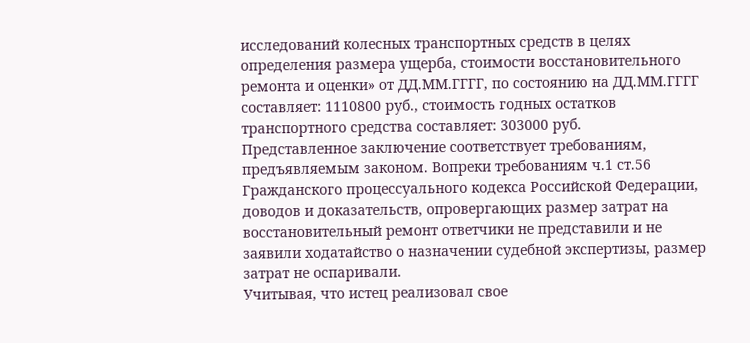исследований колесных транспортных средств в целях определения размера ущерба, стоимости восстановительного ремонта и оценки» от ДД.ММ.ГГГГ, по состоянию на ДД.ММ.ГГГГ составляет: 1110800 руб., стоимость годных остатков транспортного средства составляет: 303000 руб.
Представленное заключение соответствует требованиям, предъявляемым законом. Вопреки требованиям ч.1 ст.56 Гражданского процессуального кодекса Российской Федерации, доводов и доказательств, опровергающих размер затрат на восстановительный ремонт ответчики не представили и не заявили ходатайство о назначении судебной экспертизы, размер затрат не оспаривали.
Учитывая, что истец реализовал свое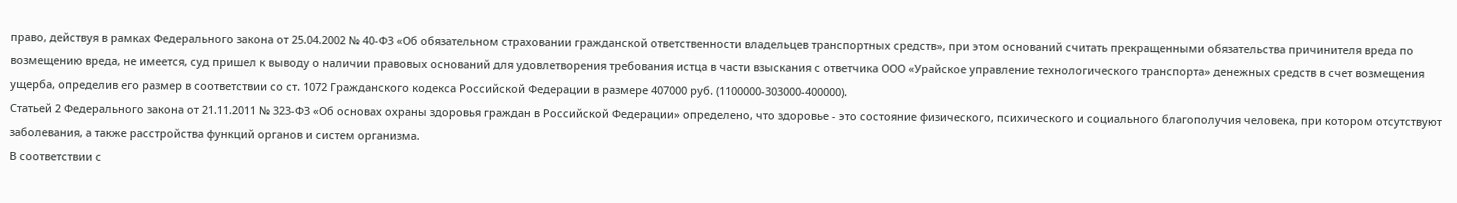право, действуя в рамках Федерального закона от 25.04.2002 № 40-ФЗ «Об обязательном страховании гражданской ответственности владельцев транспортных средств», при этом оснований считать прекращенными обязательства причинителя вреда по возмещению вреда, не имеется, суд пришел к выводу о наличии правовых оснований для удовлетворения требования истца в части взыскания с ответчика ООО «Урайское управление технологического транспорта» денежных средств в счет возмещения ущерба, определив его размер в соответствии со ст. 1072 Гражданского кодекса Российской Федерации в размере 407000 руб. (1100000-303000-400000).
Статьей 2 Федерального закона от 21.11.2011 № 323-ФЗ «Об основах охраны здоровья граждан в Российской Федерации» определено, что здоровье - это состояние физического, психического и социального благополучия человека, при котором отсутствуют заболевания, а также расстройства функций органов и систем организма.
В соответствии с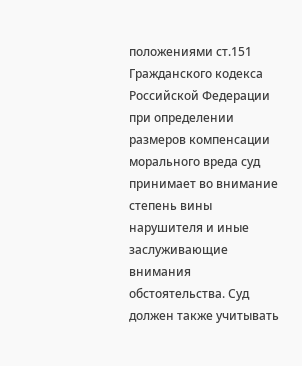положениями ст.151 Гражданского кодекса Российской Федерации при определении размеров компенсации морального вреда суд принимает во внимание степень вины нарушителя и иные заслуживающие внимания обстоятельства. Суд должен также учитывать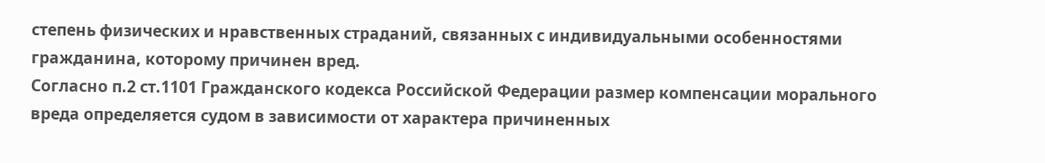степень физических и нравственных страданий, связанных с индивидуальными особенностями гражданина, которому причинен вред.
Согласно п.2 ст.1101 Гражданского кодекса Российской Федерации размер компенсации морального вреда определяется судом в зависимости от характера причиненных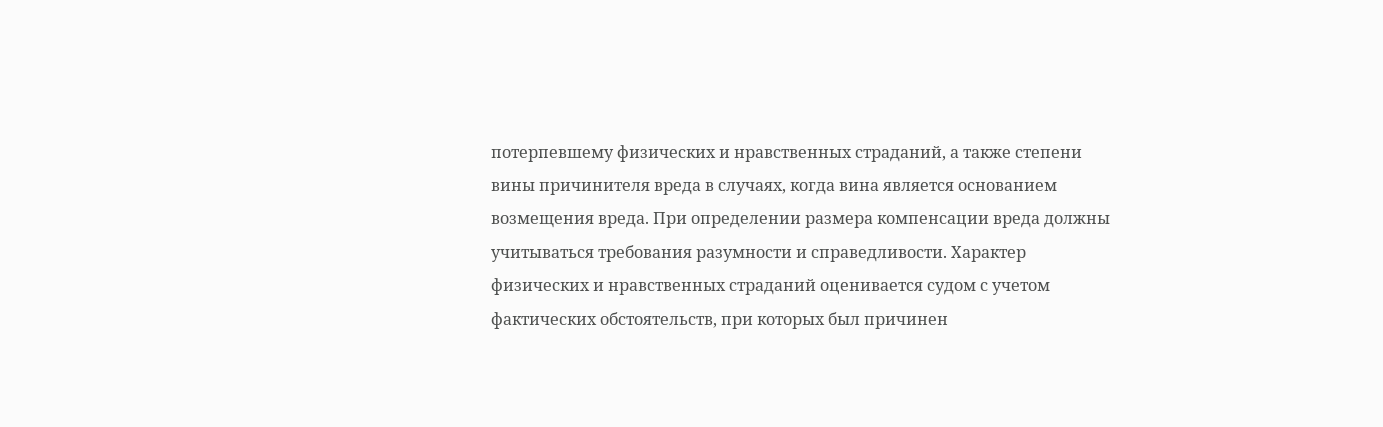потерпевшему физических и нравственных страданий, а также степени вины причинителя вреда в случаях, когда вина является основанием возмещения вреда. При определении размера компенсации вреда должны учитываться требования разумности и справедливости. Характер физических и нравственных страданий оценивается судом с учетом фактических обстоятельств, при которых был причинен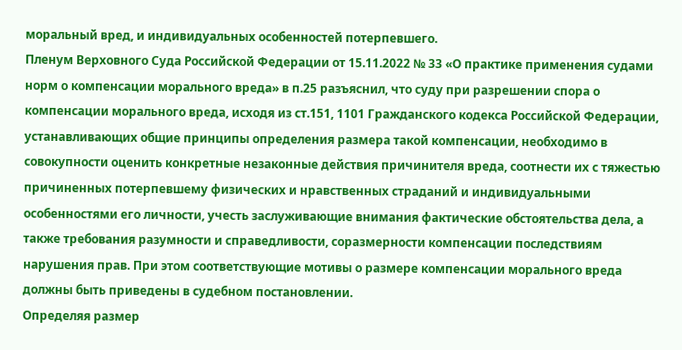моральный вред, и индивидуальных особенностей потерпевшего.
Пленум Верховного Суда Российской Федерации от 15.11.2022 № 33 «О практике применения судами норм о компенсации морального вреда» в п.25 разъяснил, что суду при разрешении спора о компенсации морального вреда, исходя из ст.151, 1101 Гражданского кодекса Российской Федерации, устанавливающих общие принципы определения размера такой компенсации, необходимо в совокупности оценить конкретные незаконные действия причинителя вреда, соотнести их с тяжестью причиненных потерпевшему физических и нравственных страданий и индивидуальными особенностями его личности, учесть заслуживающие внимания фактические обстоятельства дела, а также требования разумности и справедливости, соразмерности компенсации последствиям нарушения прав. При этом соответствующие мотивы о размере компенсации морального вреда должны быть приведены в судебном постановлении.
Определяя размер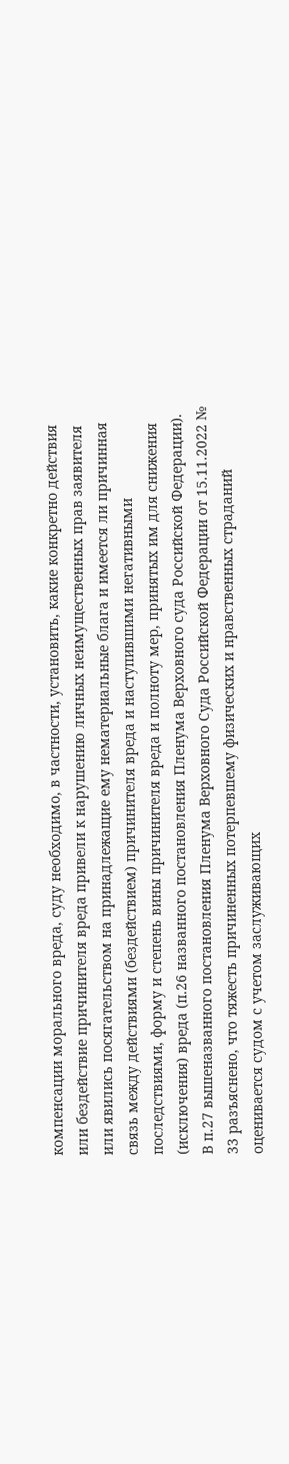компенсации морального вреда, суду необходимо, в частности, установить, какие конкретно действия или бездействие причинителя вреда привели к нарушению личных неимущественных прав заявителя или явились посягательством на принадлежащие ему нематериальные блага и имеется ли причинная связь между действиями (бездействием) причинителя вреда и наступившими негативными последствиями, форму и степень вины причинителя вреда и полноту мер, принятых им для снижения (исключения) вреда (п.26 названного постановления Пленума Верховного суда Российской Федерации).
В п.27 вышеназванного постановления Пленума Верховного Суда Российской Федерации от 15.11.2022 № 33 разъяснено, что тяжесть причиненных потерпевшему физических и нравственных страданий оценивается судом с учетом заслуживающих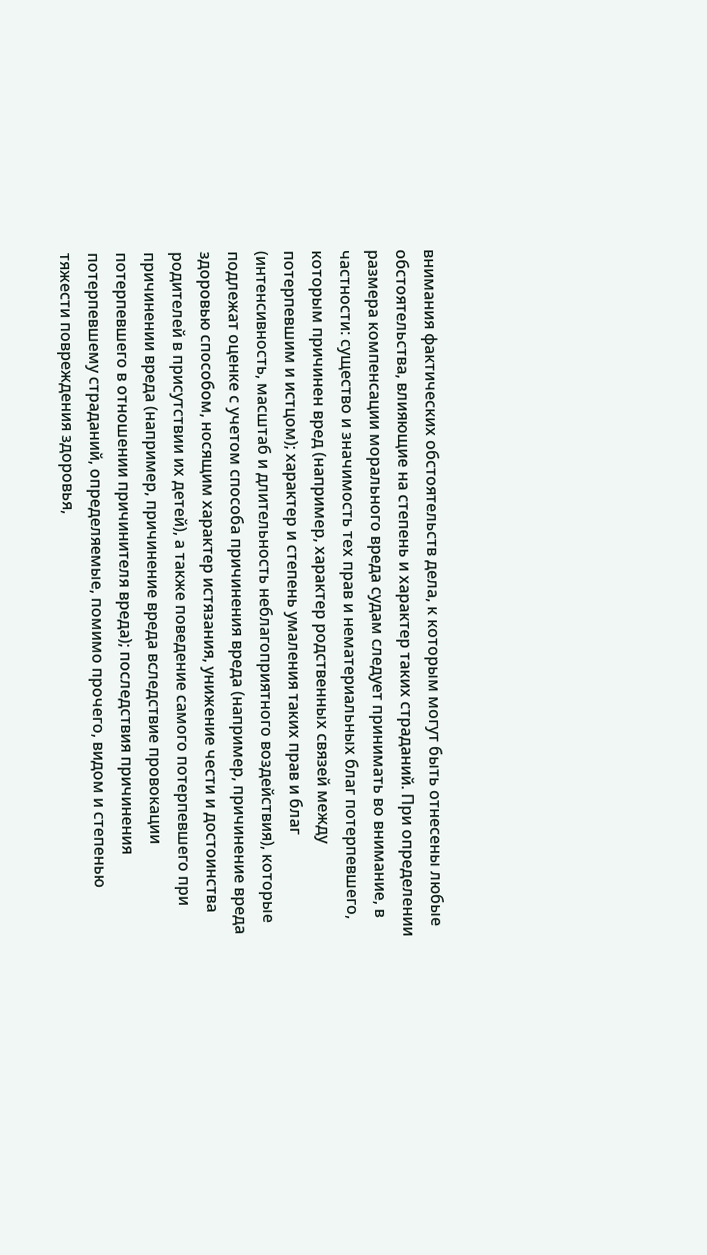внимания фактических обстоятельств дела, к которым могут быть отнесены любые обстоятельства, влияющие на степень и характер таких страданий. При определении размера компенсации морального вреда судам следует принимать во внимание, в частности: существо и значимость тех прав и нематериальных благ потерпевшего, которым причинен вред (например, характер родственных связей между потерпевшим и истцом); характер и степень умаления таких прав и благ (интенсивность, масштаб и длительность неблагоприятного воздействия), которые подлежат оценке с учетом способа причинения вреда (например, причинение вреда здоровью способом, носящим характер истязания, унижение чести и достоинства родителей в присутствии их детей), а также поведение самого потерпевшего при причинении вреда (например, причинение вреда вследствие провокации потерпевшего в отношении причинителя вреда); последствия причинения потерпевшему страданий, определяемые, помимо прочего, видом и степенью тяжести повреждения здоровья,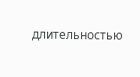длительностью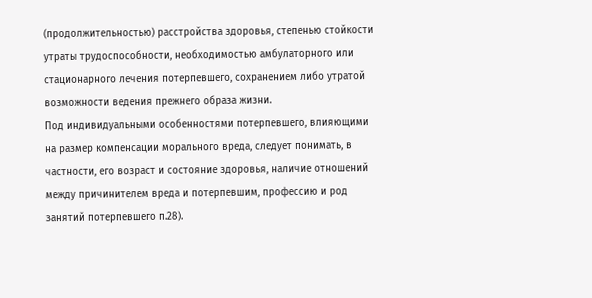(продолжительностью) расстройства здоровья, степенью стойкости утраты трудоспособности, необходимостью амбулаторного или стационарного лечения потерпевшего, сохранением либо утратой возможности ведения прежнего образа жизни.
Под индивидуальными особенностями потерпевшего, влияющими на размер компенсации морального вреда, следует понимать, в частности, его возраст и состояние здоровья, наличие отношений между причинителем вреда и потерпевшим, профессию и род занятий потерпевшего п.28).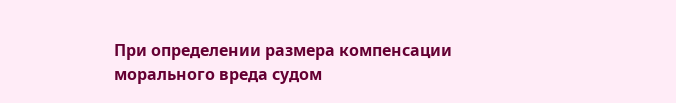При определении размера компенсации морального вреда судом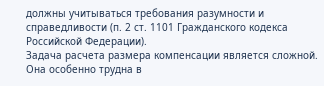должны учитываться требования разумности и справедливости (п. 2 ст. 1101 Гражданского кодекса Российской Федерации).
Задача расчета размера компенсации является сложной. Она особенно трудна в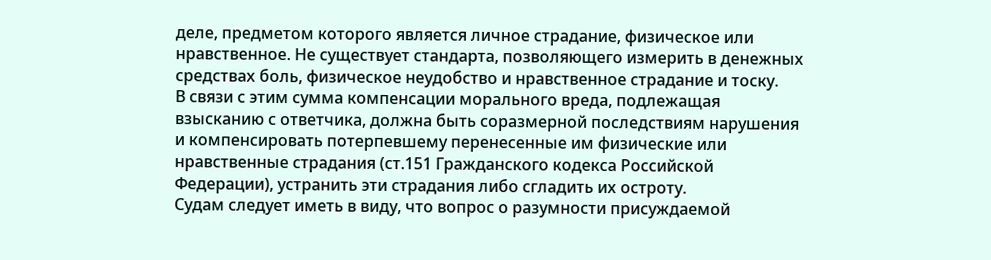деле, предметом которого является личное страдание, физическое или нравственное. Не существует стандарта, позволяющего измерить в денежных средствах боль, физическое неудобство и нравственное страдание и тоску.
В связи с этим сумма компенсации морального вреда, подлежащая взысканию с ответчика, должна быть соразмерной последствиям нарушения и компенсировать потерпевшему перенесенные им физические или нравственные страдания (ст.151 Гражданского кодекса Российской Федерации), устранить эти страдания либо сгладить их остроту.
Судам следует иметь в виду, что вопрос о разумности присуждаемой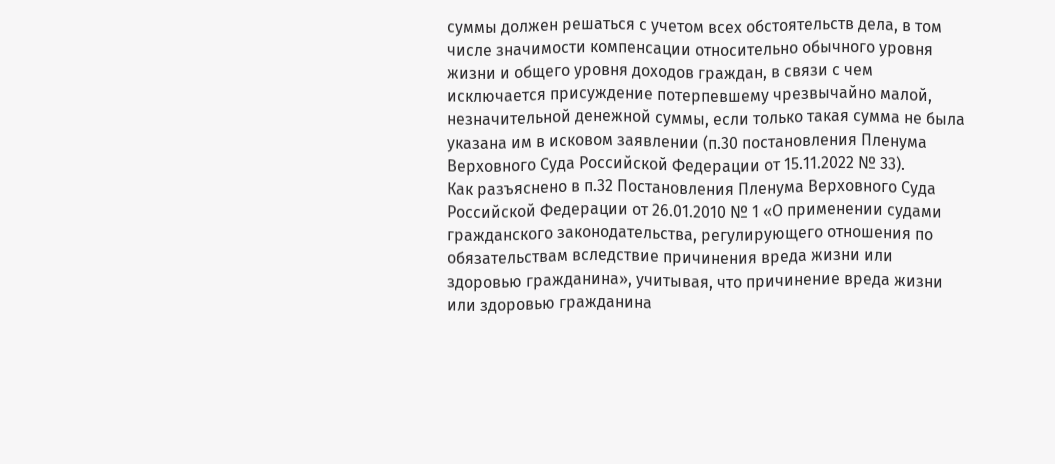суммы должен решаться с учетом всех обстоятельств дела, в том числе значимости компенсации относительно обычного уровня жизни и общего уровня доходов граждан, в связи с чем исключается присуждение потерпевшему чрезвычайно малой, незначительной денежной суммы, если только такая сумма не была указана им в исковом заявлении (п.30 постановления Пленума Верховного Суда Российской Федерации от 15.11.2022 № 33).
Как разъяснено в п.32 Постановления Пленума Верховного Суда Российской Федерации от 26.01.2010 № 1 «О применении судами гражданского законодательства, регулирующего отношения по обязательствам вследствие причинения вреда жизни или здоровью гражданина», учитывая, что причинение вреда жизни или здоровью гражданина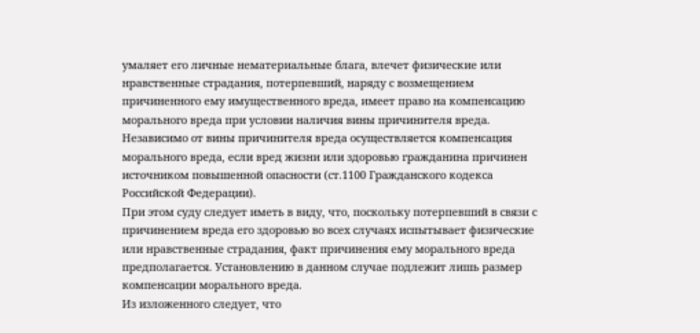умаляет его личные нематериальные блага, влечет физические или нравственные страдания, потерпевший, наряду с возмещением причиненного ему имущественного вреда, имеет право на компенсацию морального вреда при условии наличия вины причинителя вреда. Независимо от вины причинителя вреда осуществляется компенсация морального вреда, если вред жизни или здоровью гражданина причинен источником повышенной опасности (ст.1100 Гражданского кодекса Российской Федерации).
При этом суду следует иметь в виду, что, поскольку потерпевший в связи с причинением вреда его здоровью во всех случаях испытывает физические или нравственные страдания, факт причинения ему морального вреда предполагается. Установлению в данном случае подлежит лишь размер компенсации морального вреда.
Из изложенного следует, что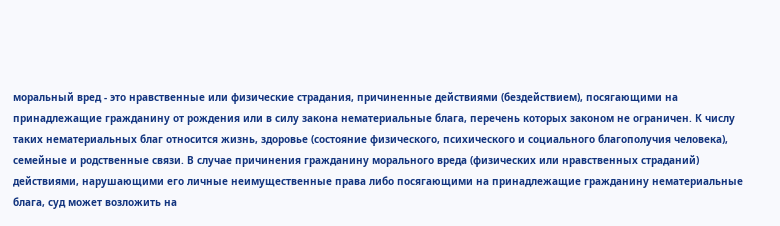моральный вред - это нравственные или физические страдания, причиненные действиями (бездействием), посягающими на принадлежащие гражданину от рождения или в силу закона нематериальные блага, перечень которых законом не ограничен. К числу таких нематериальных благ относится жизнь, здоровье (состояние физического, психического и социального благополучия человека), семейные и родственные связи. В случае причинения гражданину морального вреда (физических или нравственных страданий) действиями, нарушающими его личные неимущественные права либо посягающими на принадлежащие гражданину нематериальные блага, суд может возложить на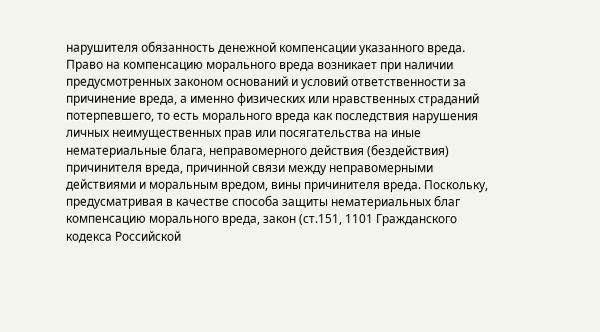нарушителя обязанность денежной компенсации указанного вреда.
Право на компенсацию морального вреда возникает при наличии предусмотренных законом оснований и условий ответственности за причинение вреда, а именно физических или нравственных страданий потерпевшего, то есть морального вреда как последствия нарушения личных неимущественных прав или посягательства на иные нематериальные блага, неправомерного действия (бездействия) причинителя вреда, причинной связи между неправомерными действиями и моральным вредом, вины причинителя вреда. Поскольку, предусматривая в качестве способа защиты нематериальных благ компенсацию морального вреда, закон (ст.151, 1101 Гражданского кодекса Российской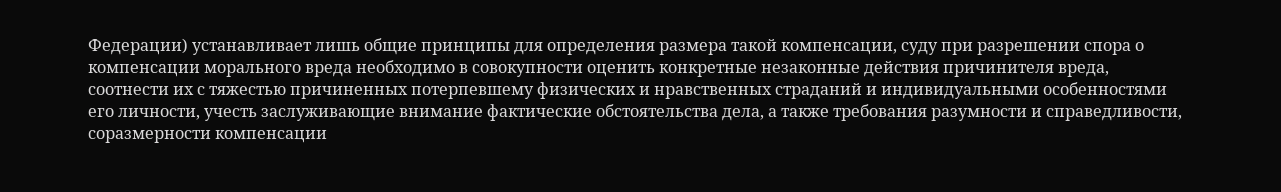Федерации) устанавливает лишь общие принципы для определения размера такой компенсации, суду при разрешении спора о компенсации морального вреда необходимо в совокупности оценить конкретные незаконные действия причинителя вреда, соотнести их с тяжестью причиненных потерпевшему физических и нравственных страданий и индивидуальными особенностями его личности, учесть заслуживающие внимание фактические обстоятельства дела, а также требования разумности и справедливости, соразмерности компенсации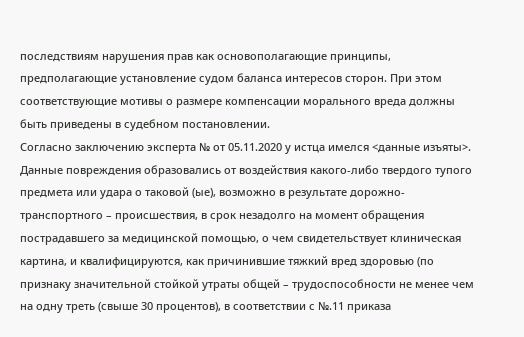последствиям нарушения прав как основополагающие принципы, предполагающие установление судом баланса интересов сторон. При этом соответствующие мотивы о размере компенсации морального вреда должны быть приведены в судебном постановлении.
Согласно заключению эксперта № от 05.11.2020 у истца имелся <данные изъяты>. Данные повреждения образовались от воздействия какого-либо твердого тупого предмета или удара о таковой (ые), возможно в результате дорожно-транспортного – происшествия, в срок незадолго на момент обращения пострадавшего за медицинской помощью, о чем свидетельствует клиническая картина, и квалифицируются, как причинившие тяжкий вред здоровью (по признаку значительной стойкой утраты общей – трудоспособности не менее чем на одну треть (свыше 30 процентов), в соответствии с №.11 приказа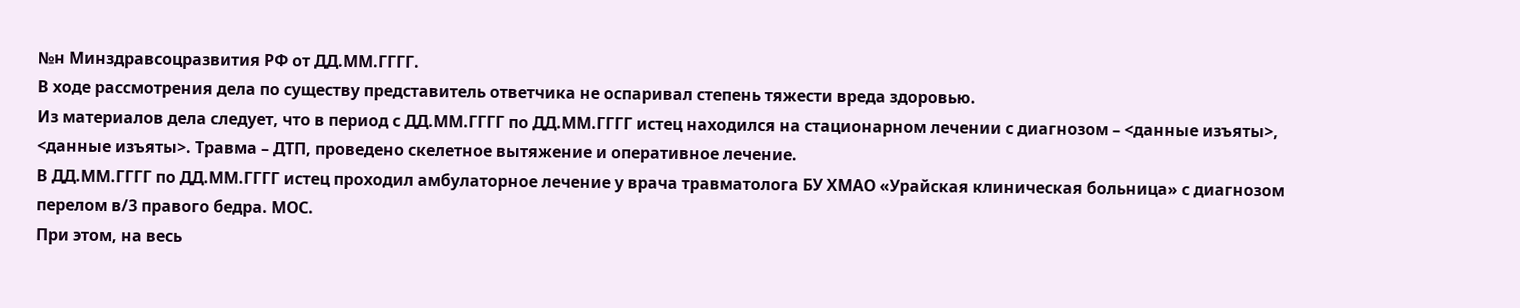№н Минздравсоцразвития РФ от ДД.ММ.ГГГГ.
В ходе рассмотрения дела по существу представитель ответчика не оспаривал степень тяжести вреда здоровью.
Из материалов дела следует, что в период с ДД.ММ.ГГГГ по ДД.ММ.ГГГГ истец находился на стационарном лечении с диагнозом – <данные изъяты>, <данные изъяты>. Травма – ДТП, проведено скелетное вытяжение и оперативное лечение.
В ДД.ММ.ГГГГ по ДД.ММ.ГГГГ истец проходил амбулаторное лечение у врача травматолога БУ ХМАО «Урайская клиническая больница» с диагнозом перелом в/3 правого бедра. МОС.
При этом, на весь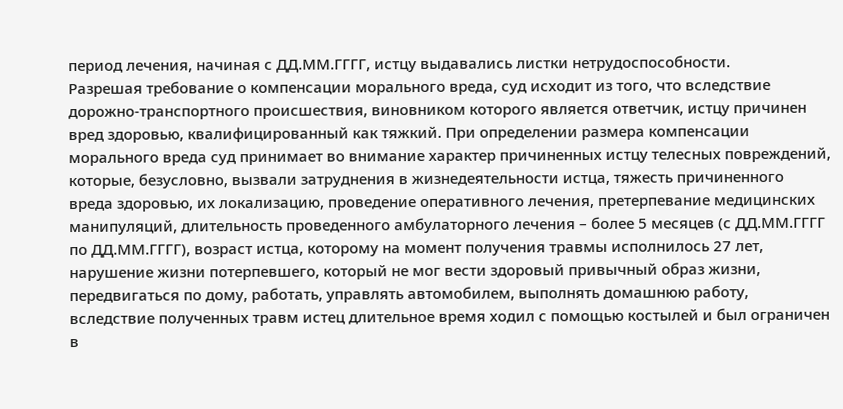период лечения, начиная с ДД.ММ.ГГГГ, истцу выдавались листки нетрудоспособности.
Разрешая требование о компенсации морального вреда, суд исходит из того, что вследствие дорожно-транспортного происшествия, виновником которого является ответчик, истцу причинен вред здоровью, квалифицированный как тяжкий. При определении размера компенсации морального вреда суд принимает во внимание характер причиненных истцу телесных повреждений, которые, безусловно, вызвали затруднения в жизнедеятельности истца, тяжесть причиненного вреда здоровью, их локализацию, проведение оперативного лечения, претерпевание медицинских манипуляций, длительность проведенного амбулаторного лечения – более 5 месяцев (с ДД.ММ.ГГГГ по ДД.ММ.ГГГГ), возраст истца, которому на момент получения травмы исполнилось 27 лет, нарушение жизни потерпевшего, который не мог вести здоровый привычный образ жизни, передвигаться по дому, работать, управлять автомобилем, выполнять домашнюю работу, вследствие полученных травм истец длительное время ходил с помощью костылей и был ограничен в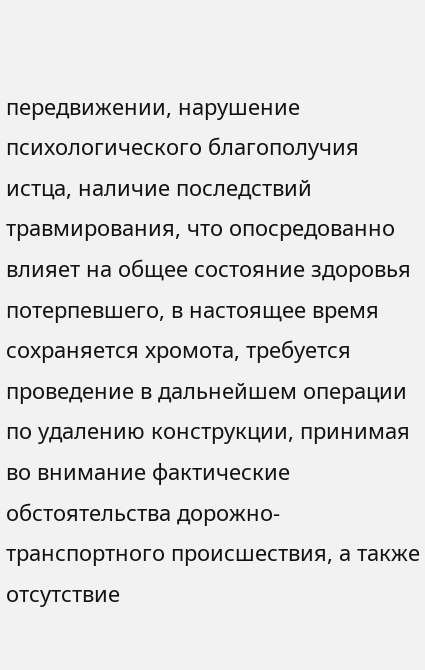передвижении, нарушение психологического благополучия истца, наличие последствий травмирования, что опосредованно влияет на общее состояние здоровья потерпевшего, в настоящее время сохраняется хромота, требуется проведение в дальнейшем операции по удалению конструкции, принимая во внимание фактические обстоятельства дорожно-транспортного происшествия, а также отсутствие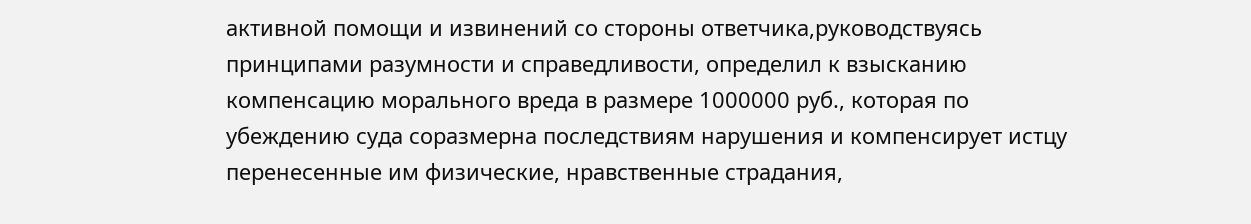активной помощи и извинений со стороны ответчика,руководствуясь принципами разумности и справедливости, определил к взысканию компенсацию морального вреда в размере 1000000 руб., которая по убеждению суда соразмерна последствиям нарушения и компенсирует истцу перенесенные им физические, нравственные страдания,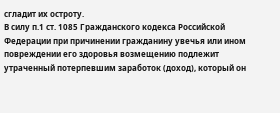сгладит их остроту.
В силу п.1 ст. 1085 Гражданского кодекса Российской Федерации при причинении гражданину увечья или ином повреждении его здоровья возмещению подлежит утраченный потерпевшим заработок (доход), который он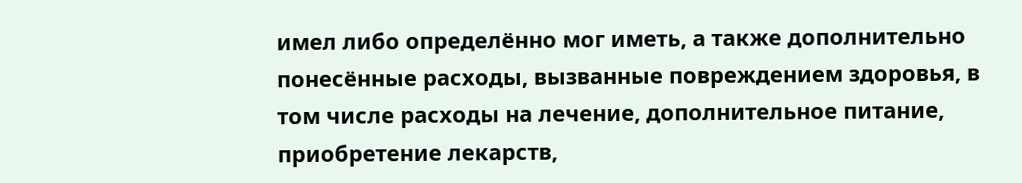имел либо определённо мог иметь, а также дополнительно понесённые расходы, вызванные повреждением здоровья, в том числе расходы на лечение, дополнительное питание, приобретение лекарств,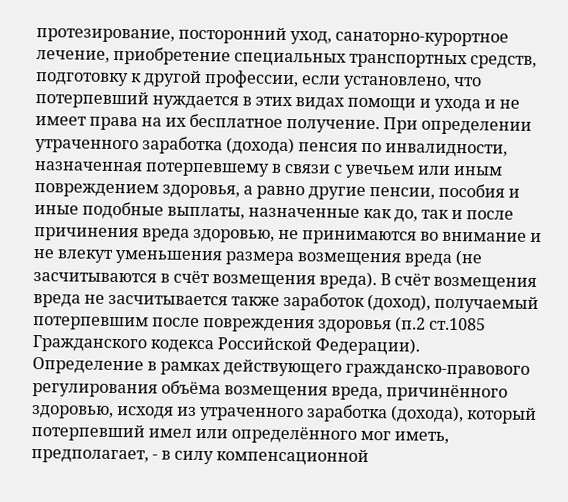протезирование, посторонний уход, санаторно-курортное лечение, приобретение специальных транспортных средств, подготовку к другой профессии, если установлено, что потерпевший нуждается в этих видах помощи и ухода и не имеет права на их бесплатное получение. При определении утраченного заработка (дохода) пенсия по инвалидности, назначенная потерпевшему в связи с увечьем или иным повреждением здоровья, а равно другие пенсии, пособия и иные подобные выплаты, назначенные как до, так и после причинения вреда здоровью, не принимаются во внимание и не влекут уменьшения размера возмещения вреда (не засчитываются в счёт возмещения вреда). В счёт возмещения вреда не засчитывается также заработок (доход), получаемый потерпевшим после повреждения здоровья (п.2 ст.1085 Гражданского кодекса Российской Федерации).
Определение в рамках действующего гражданско-правового регулирования объёма возмещения вреда, причинённого здоровью, исходя из утраченного заработка (дохода), который потерпевший имел или определённого мог иметь, предполагает, - в силу компенсационной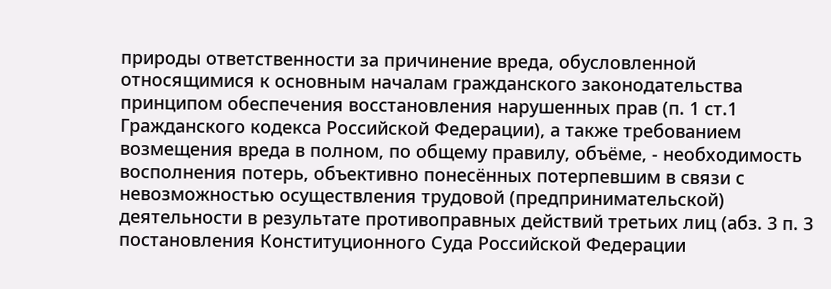природы ответственности за причинение вреда, обусловленной относящимися к основным началам гражданского законодательства принципом обеспечения восстановления нарушенных прав (п. 1 ст.1 Гражданского кодекса Российской Федерации), а также требованием возмещения вреда в полном, по общему правилу, объёме, - необходимость восполнения потерь, объективно понесённых потерпевшим в связи с невозможностью осуществления трудовой (предпринимательской) деятельности в результате противоправных действий третьих лиц (абз. 3 п. 3 постановления Конституционного Суда Российской Федерации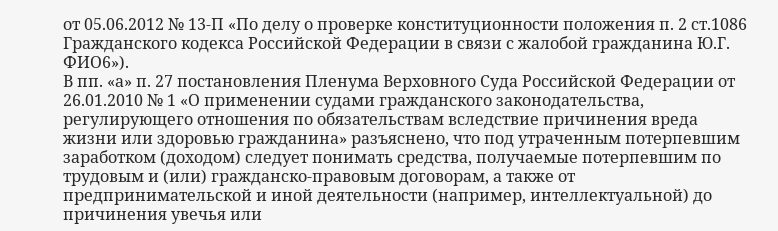от 05.06.2012 № 13-П «По делу о проверке конституционности положения п. 2 ст.1086 Гражданского кодекса Российской Федерации в связи с жалобой гражданина Ю.Г. ФИО6»).
В пп. «а» п. 27 постановления Пленума Верховного Суда Российской Федерации от 26.01.2010 № 1 «О применении судами гражданского законодательства, регулирующего отношения по обязательствам вследствие причинения вреда жизни или здоровью гражданина» разъяснено, что под утраченным потерпевшим заработком (доходом) следует понимать средства, получаемые потерпевшим по трудовым и (или) гражданско-правовым договорам, а также от предпринимательской и иной деятельности (например, интеллектуальной) до причинения увечья или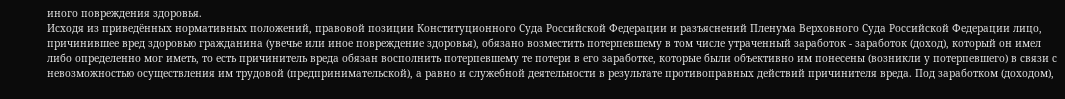иного повреждения здоровья.
Исходя из приведённых нормативных положений, правовой позиции Конституционного Суда Российской Федерации и разъяснений Пленума Верховного Суда Российской Федерации лицо, причинившее вред здоровью гражданина (увечье или иное повреждение здоровья), обязано возместить потерпевшему в том числе утраченный заработок - заработок (доход), который он имел либо определенно мог иметь, то есть причинитель вреда обязан восполнить потерпевшему те потери в его заработке, которые были объективно им понесены (возникли у потерпевшего) в связи с невозможностью осуществления им трудовой (предпринимательской), а равно и служебной деятельности в результате противоправных действий причинителя вреда. Под заработком (доходом),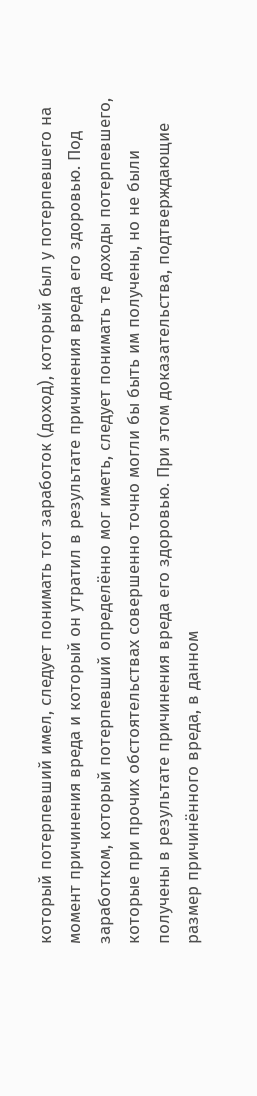который потерпевший имел, следует понимать тот заработок (доход), который был у потерпевшего на момент причинения вреда и который он утратил в результате причинения вреда его здоровью. Под заработком, который потерпевший определённо мог иметь, следует понимать те доходы потерпевшего, которые при прочих обстоятельствах совершенно точно могли бы быть им получены, но не были получены в результате причинения вреда его здоровью. При этом доказательства, подтверждающие размер причинённого вреда, в данном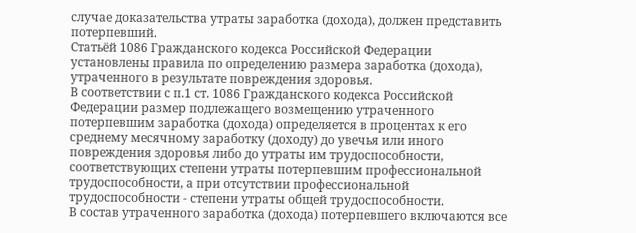случае доказательства утраты заработка (дохода), должен представить потерпевший.
Статьёй 1086 Гражданского кодекса Российской Федерации установлены правила по определению размера заработка (дохода), утраченного в результате повреждения здоровья.
В соответствии с п.1 ст. 1086 Гражданского кодекса Российской Федерации размер подлежащего возмещению утраченного потерпевшим заработка (дохода) определяется в процентах к его среднему месячному заработку (доходу) до увечья или иного повреждения здоровья либо до утраты им трудоспособности, соответствующих степени утраты потерпевшим профессиональной трудоспособности, а при отсутствии профессиональной трудоспособности - степени утраты общей трудоспособности.
В состав утраченного заработка (дохода) потерпевшего включаются все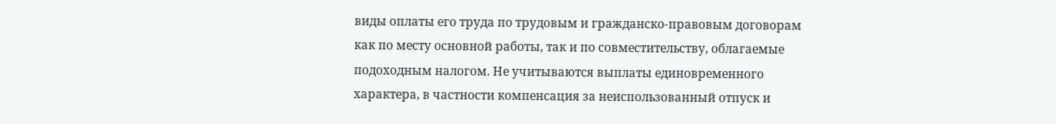виды оплаты его труда по трудовым и гражданско-правовым договорам как по месту основной работы, так и по совместительству, облагаемые подоходным налогом. Не учитываются выплаты единовременного характера, в частности компенсация за неиспользованный отпуск и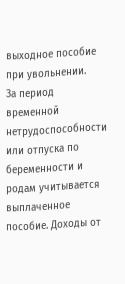выходное пособие при увольнении.
За период временной нетрудоспособности или отпуска по беременности и родам учитывается выплаченное пособие. Доходы от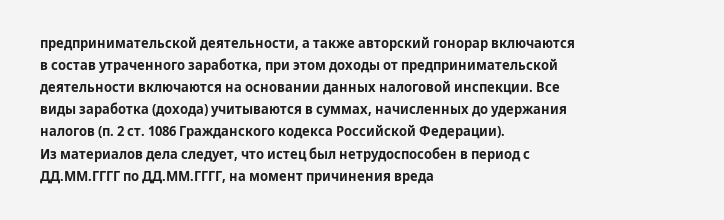предпринимательской деятельности, а также авторский гонорар включаются в состав утраченного заработка, при этом доходы от предпринимательской деятельности включаются на основании данных налоговой инспекции. Все виды заработка (дохода) учитываются в суммах, начисленных до удержания налогов (п. 2 ст. 1086 Гражданского кодекса Российской Федерации).
Из материалов дела следует, что истец был нетрудоспособен в период с ДД.ММ.ГГГГ по ДД.ММ.ГГГГ, на момент причинения вреда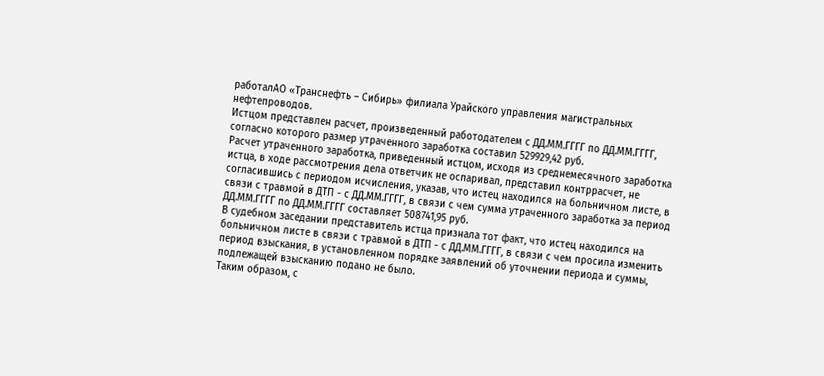работалАО «Транснефть – Сибирь» филиала Урайского управления магистральных нефтепроводов.
Истцом представлен расчет, произведенный работодателем с ДД.ММ.ГГГГ по ДД.ММ.ГГГГ, согласно которого размер утраченного заработка составил 529929,42 руб.
Расчет утраченного заработка, приведенный истцом, исходя из среднемесячного заработка истца, в ходе рассмотрения дела ответчик не оспаривал, представил контррасчет, не согласившись с периодом исчисления, указав, что истец находился на больничном листе, в связи с травмой в ДТП - с ДД.ММ.ГГГГ, в связи с чем сумма утраченного заработка за период ДД.ММ.ГГГГ по ДД.ММ.ГГГГ составляет 508741,95 руб.
В судебном заседании представитель истца признала тот факт, что истец находился на больничном листе в связи с травмой в ДТП - с ДД.ММ.ГГГГ, в связи с чем просила изменить период взыскания, в установленном порядке заявлений об уточнении периода и суммы, подлежащей взысканию подано не было.
Таким образом, с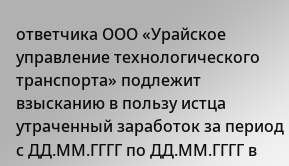ответчика ООО «Урайское управление технологического транспорта» подлежит взысканию в пользу истца утраченный заработок за период с ДД.ММ.ГГГГ по ДД.ММ.ГГГГ в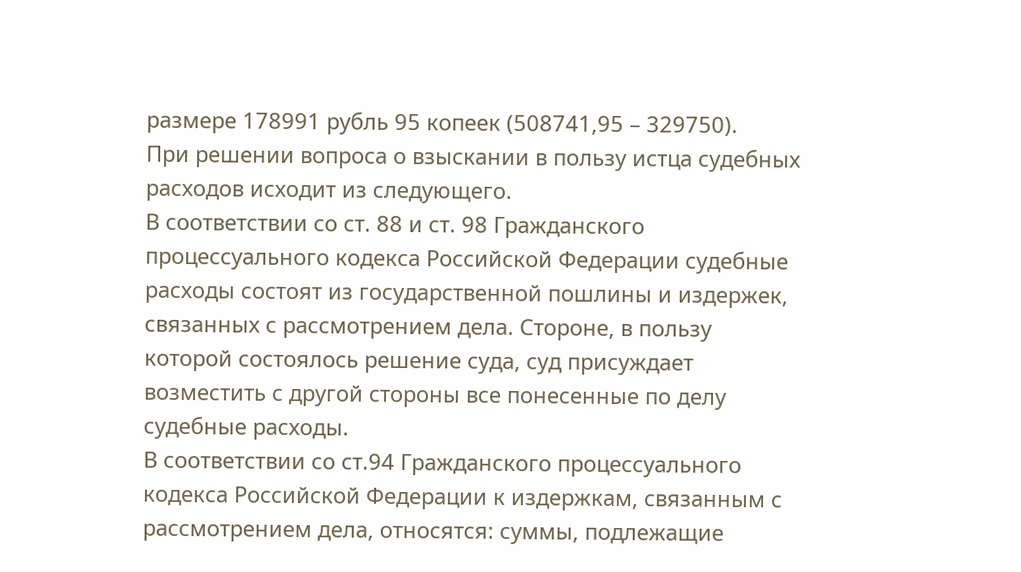размере 178991 рубль 95 копеек (508741,95 – 329750).
При решении вопроса о взыскании в пользу истца судебных расходов исходит из следующего.
В соответствии со ст. 88 и ст. 98 Гражданского процессуального кодекса Российской Федерации судебные расходы состоят из государственной пошлины и издержек, связанных с рассмотрением дела. Стороне, в пользу которой состоялось решение суда, суд присуждает возместить с другой стороны все понесенные по делу судебные расходы.
В соответствии со ст.94 Гражданского процессуального кодекса Российской Федерации к издержкам, связанным с рассмотрением дела, относятся: суммы, подлежащие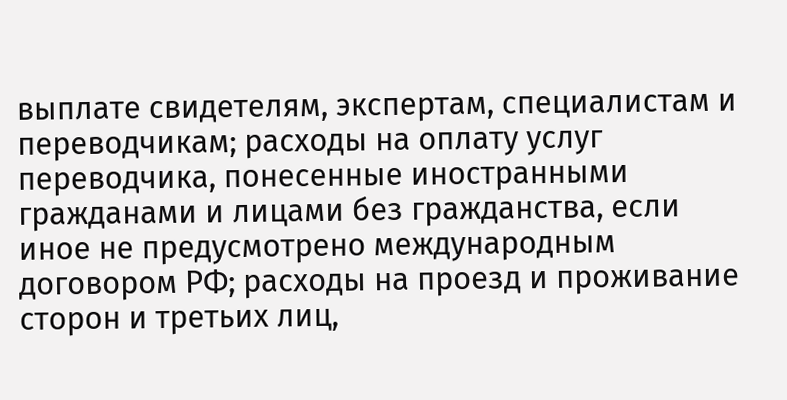выплате свидетелям, экспертам, специалистам и переводчикам; расходы на оплату услуг переводчика, понесенные иностранными гражданами и лицами без гражданства, если иное не предусмотрено международным договором РФ; расходы на проезд и проживание сторон и третьих лиц,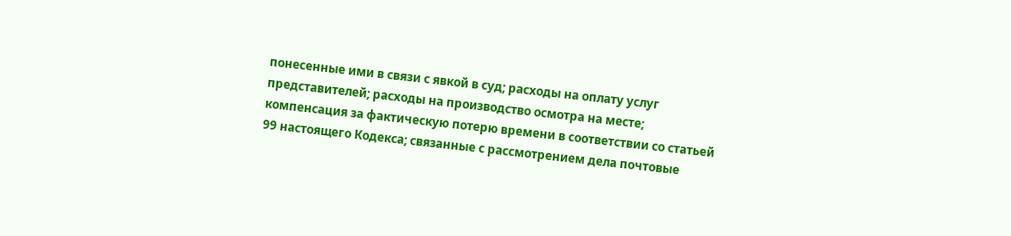понесенные ими в связи с явкой в суд; расходы на оплату услуг представителей; расходы на производство осмотра на месте; компенсация за фактическую потерю времени в соответствии со статьей 99 настоящего Кодекса; связанные с рассмотрением дела почтовые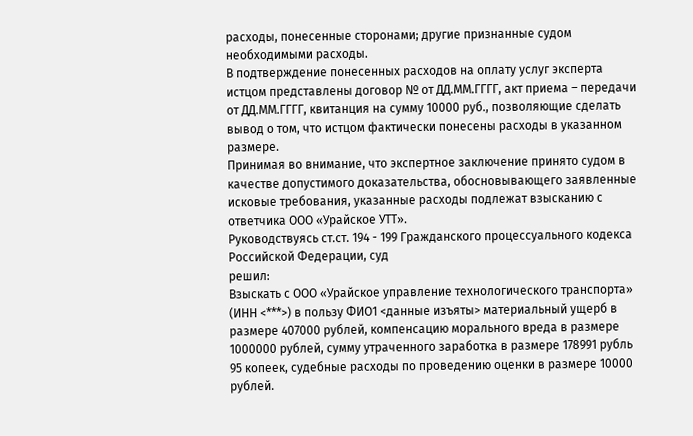расходы, понесенные сторонами; другие признанные судом необходимыми расходы.
В подтверждение понесенных расходов на оплату услуг эксперта истцом представлены договор № от ДД.ММ.ГГГГ, акт приема – передачи от ДД.ММ.ГГГГ, квитанция на сумму 10000 руб., позволяющие сделать вывод о том, что истцом фактически понесены расходы в указанном размере.
Принимая во внимание, что экспертное заключение принято судом в качестве допустимого доказательства, обосновывающего заявленные исковые требования, указанные расходы подлежат взысканию с ответчика ООО «Урайское УТТ».
Руководствуясь ст.ст. 194 - 199 Гражданского процессуального кодекса Российской Федерации, суд
решил:
Взыскать с ООО «Урайское управление технологического транспорта» (ИНН <***>) в пользу ФИО1 <данные изъяты> материальный ущерб в размере 407000 рублей, компенсацию морального вреда в размере 1000000 рублей, сумму утраченного заработка в размере 178991 рубль 95 копеек, судебные расходы по проведению оценки в размере 10000 рублей.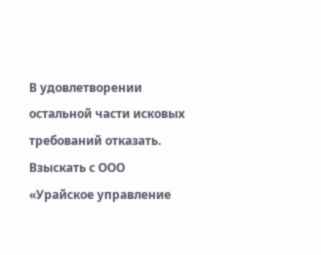В удовлетворении остальной части исковых требований отказать.
Взыскать с ООО «Урайское управление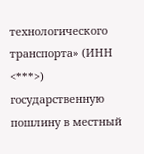технологического транспорта» (ИНН <***>) государственную пошлину в местный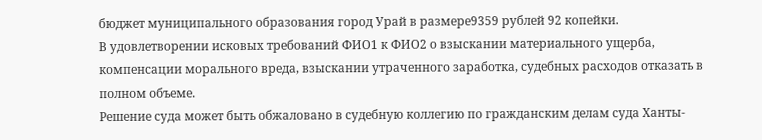бюджет муниципального образования город Урай в размере9359 рублей 92 копейки.
В удовлетворении исковых требований ФИО1 к ФИО2 о взыскании материального ущерба, компенсации морального вреда, взыскании утраченного заработка, судебных расходов отказать в полном объеме.
Решение суда может быть обжаловано в судебную коллегию по гражданским делам суда Ханты-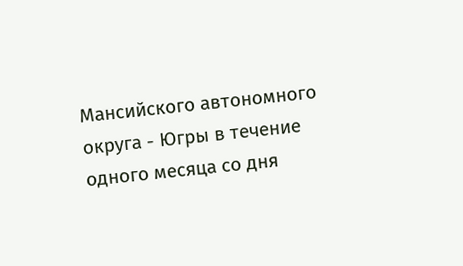Мансийского автономного округа - Югры в течение одного месяца со дня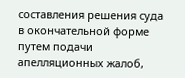составления решения суда в окончательной форме путем подачи апелляционных жалоб,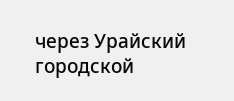через Урайский городской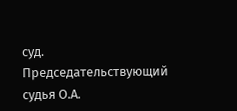суд.
Председательствующий судья О.А.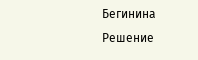Бегинина
Решение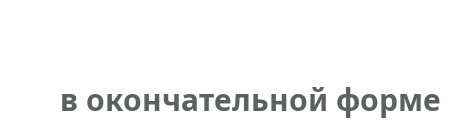в окончательной форме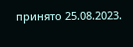принято 25.08.2023.